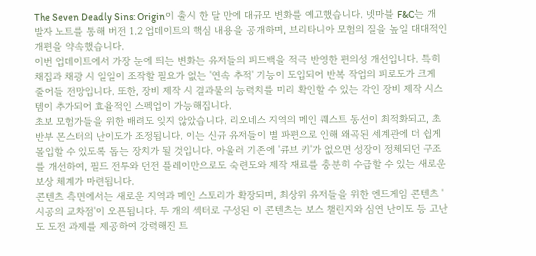The Seven Deadly Sins: Origin이 출시 한 달 만에 대규모 변화를 예고했습니다. 넷마블 F&C는 개발자 노트를 통해 버전 1.2 업데이트의 핵심 내용을 공개하며, 브리타니아 모험의 질을 높일 대대적인 개편을 약속했습니다.
이번 업데이트에서 가장 눈에 띄는 변화는 유저들의 피드백을 적극 반영한 편의성 개선입니다. 특히 채집과 채광 시 일일이 조작할 필요가 없는 '연속 추적' 기능이 도입되어 반복 작업의 피로도가 크게 줄어들 전망입니다. 또한, 장비 제작 시 결과물의 능력치를 미리 확인할 수 있는 각인 장비 제작 시스템이 추가되어 효율적인 스펙업이 가능해집니다.
초보 모험가들을 위한 배려도 잊지 않았습니다. 리오네스 지역의 메인 퀘스트 동선이 최적화되고, 초반부 몬스터의 난이도가 조정됩니다. 이는 신규 유저들이 별 파편으로 인해 왜곡된 세계관에 더 쉽게 몰입할 수 있도록 돕는 장치가 될 것입니다. 아울러 기존에 '큐브 키'가 없으면 성장이 정체되던 구조를 개선하여, 필드 전투와 던전 플레이만으로도 숙련도와 제작 재료를 충분히 수급할 수 있는 새로운 보상 체계가 마련됩니다.
콘텐츠 측면에서는 새로운 지역과 메인 스토리가 확장되며, 최상위 유저들을 위한 엔드게임 콘텐츠 '시공의 교차점'이 오픈됩니다. 두 개의 섹터로 구성된 이 콘텐츠는 보스 챌린지와 심연 난이도 등 고난도 도전 과제를 제공하여 강력해진 트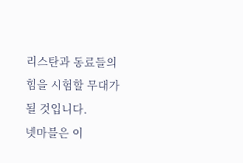리스탄과 동료들의 힘을 시험할 무대가 될 것입니다.
넷마블은 이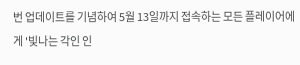번 업데이트를 기념하여 5월 13일까지 접속하는 모든 플레이어에게 '빛나는 각인 인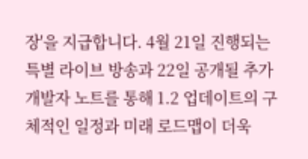장'을 지급합니다. 4월 21일 진행되는 특별 라이브 방송과 22일 공개될 추가 개발자 노트를 통해 1.2 업데이트의 구체적인 일정과 미래 로드맵이 더욱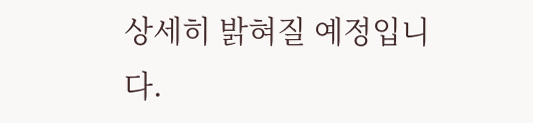상세히 밝혀질 예정입니다.